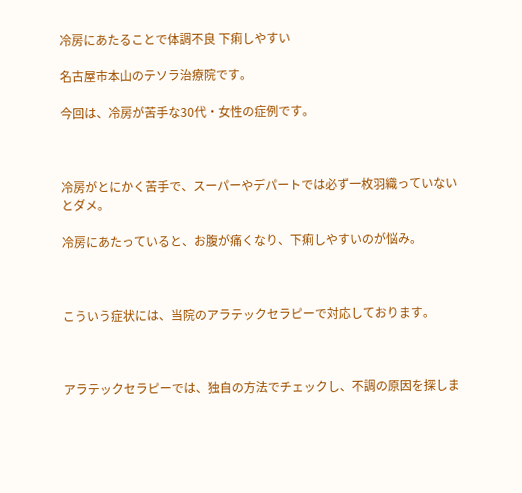冷房にあたることで体調不良 下痢しやすい

名古屋市本山のテソラ治療院です。

今回は、冷房が苦手な30代・女性の症例です。



冷房がとにかく苦手で、スーパーやデパートでは必ず一枚羽織っていないとダメ。

冷房にあたっていると、お腹が痛くなり、下痢しやすいのが悩み。



こういう症状には、当院のアラテックセラピーで対応しております。



アラテックセラピーでは、独自の方法でチェックし、不調の原因を探しま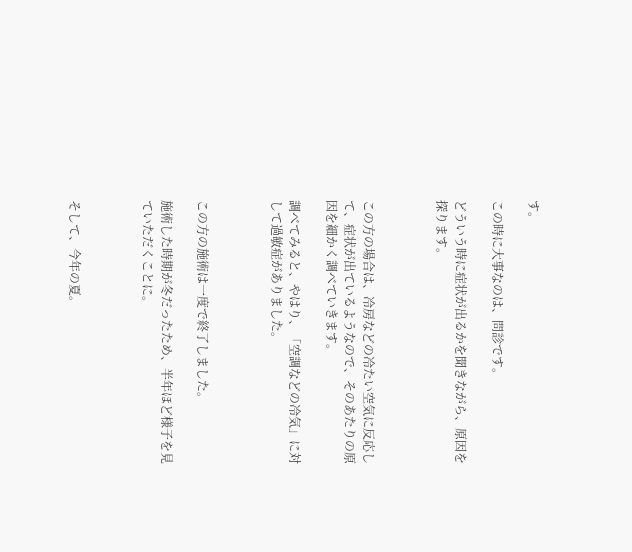す。

この時に大事なのは、問診です。

どういう時に症状が出るかを聞きながら、原因を探ります。



この方の場合は、冷房などの冷たい空気に反応して、症状が出ているようなので、そのあたりの原因を細かく調べていきます。

調べてみると、やはり、「空調などの冷気」に対して過敏症がありました。



この方の施術は一度で終了しました。

施術した時期が冬だったため、半年ほど様子を見ていただくことに。



そして、今年の夏。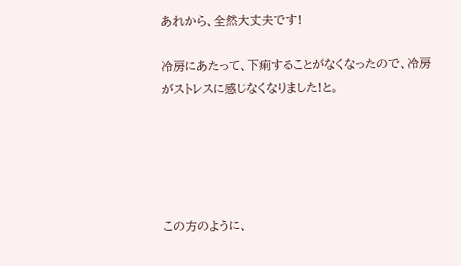あれから、全然大丈夫です!

冷房にあたって、下痢することがなくなったので、冷房がストレスに感じなくなりました!と。





この方のように、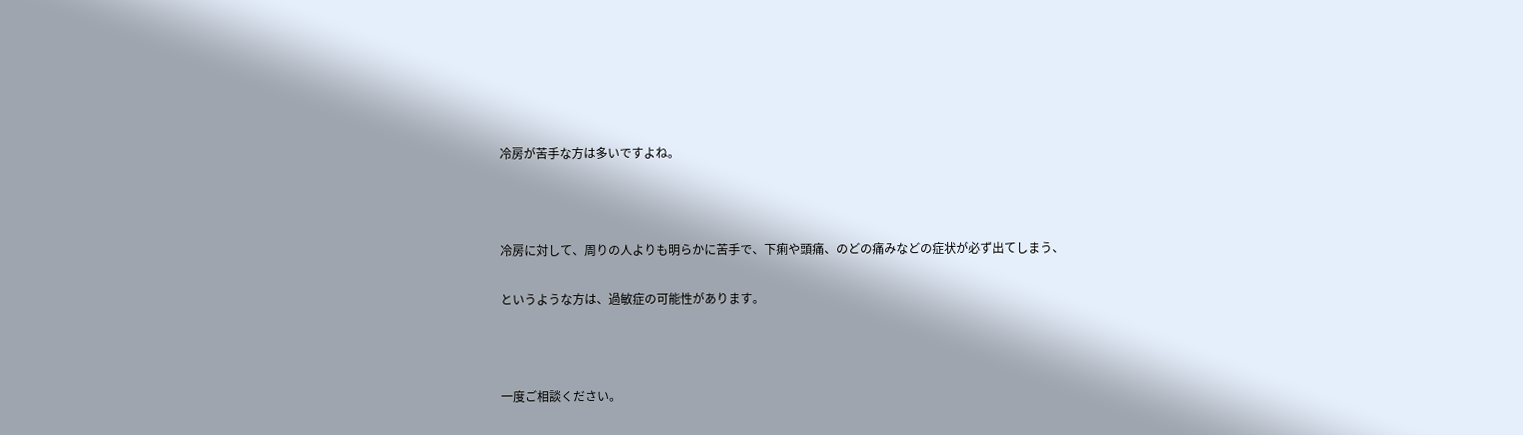冷房が苦手な方は多いですよね。



冷房に対して、周りの人よりも明らかに苦手で、下痢や頭痛、のどの痛みなどの症状が必ず出てしまう、

というような方は、過敏症の可能性があります。



一度ご相談ください。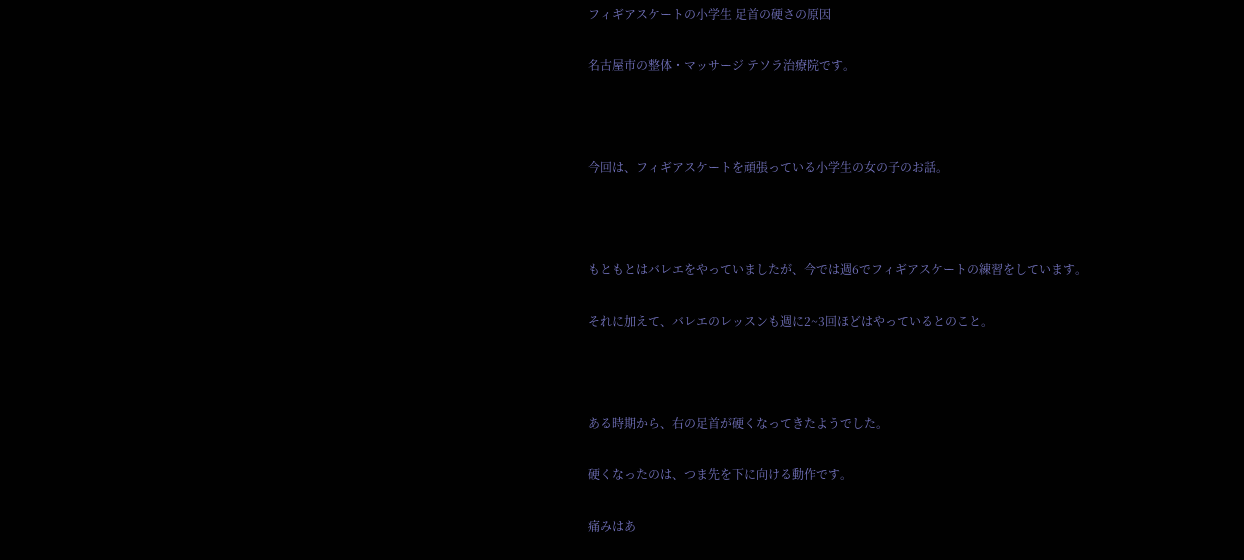フィギアスケートの小学生 足首の硬さの原因

名古屋市の整体・マッサージ テソラ治療院です。



今回は、フィギアスケートを頑張っている小学生の女の子のお話。



もともとはバレエをやっていましたが、今では週6でフィギアスケートの練習をしています。

それに加えて、バレエのレッスンも週に2~3回ほどはやっているとのこと。



ある時期から、右の足首が硬くなってきたようでした。

硬くなったのは、つま先を下に向ける動作です。

痛みはあ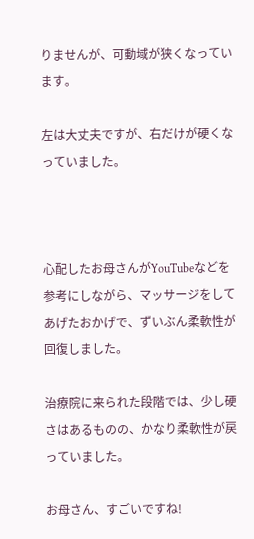りませんが、可動域が狭くなっています。

左は大丈夫ですが、右だけが硬くなっていました。



心配したお母さんがYouTubeなどを参考にしながら、マッサージをしてあげたおかげで、ずいぶん柔軟性が回復しました。

治療院に来られた段階では、少し硬さはあるものの、かなり柔軟性が戻っていました。

お母さん、すごいですね!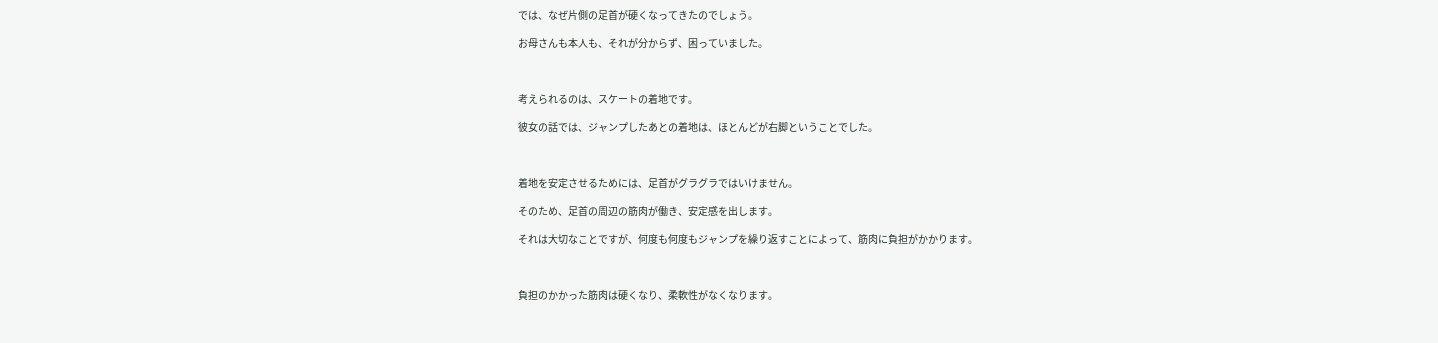では、なぜ片側の足首が硬くなってきたのでしょう。

お母さんも本人も、それが分からず、困っていました。



考えられるのは、スケートの着地です。

彼女の話では、ジャンプしたあとの着地は、ほとんどが右脚ということでした。



着地を安定させるためには、足首がグラグラではいけません。

そのため、足首の周辺の筋肉が働き、安定感を出します。

それは大切なことですが、何度も何度もジャンプを繰り返すことによって、筋肉に負担がかかります。



負担のかかった筋肉は硬くなり、柔軟性がなくなります。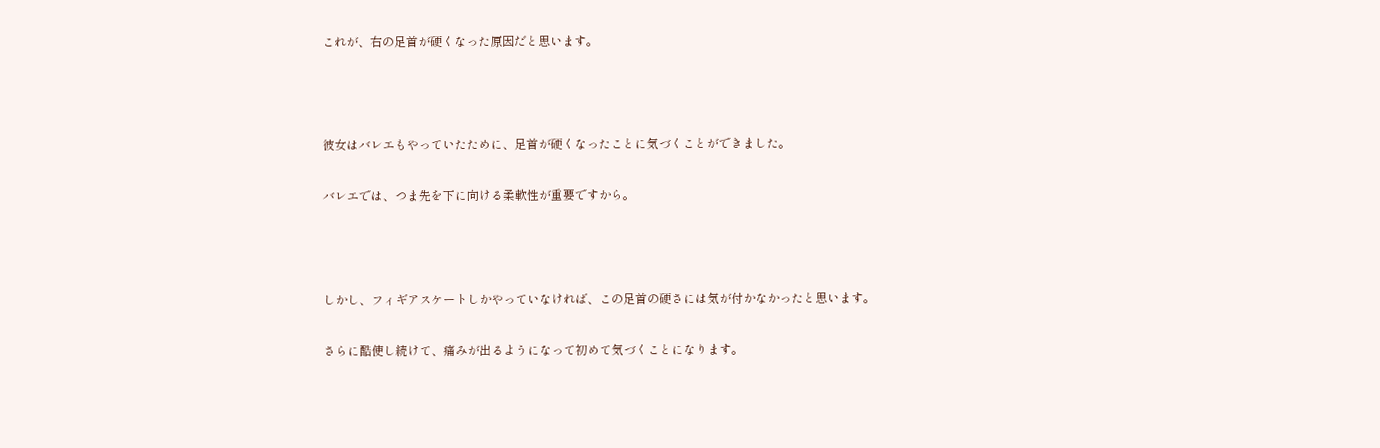これが、右の足首が硬くなった原因だと思います。



彼女はバレエもやっていたために、足首が硬くなったことに気づくことができました。

バレエでは、つま先を下に向ける柔軟性が重要ですから。



しかし、フィギアスケートしかやっていなければ、この足首の硬さには気が付かなかったと思います。

さらに酷使し続けて、痛みが出るようになって初めて気づくことになります。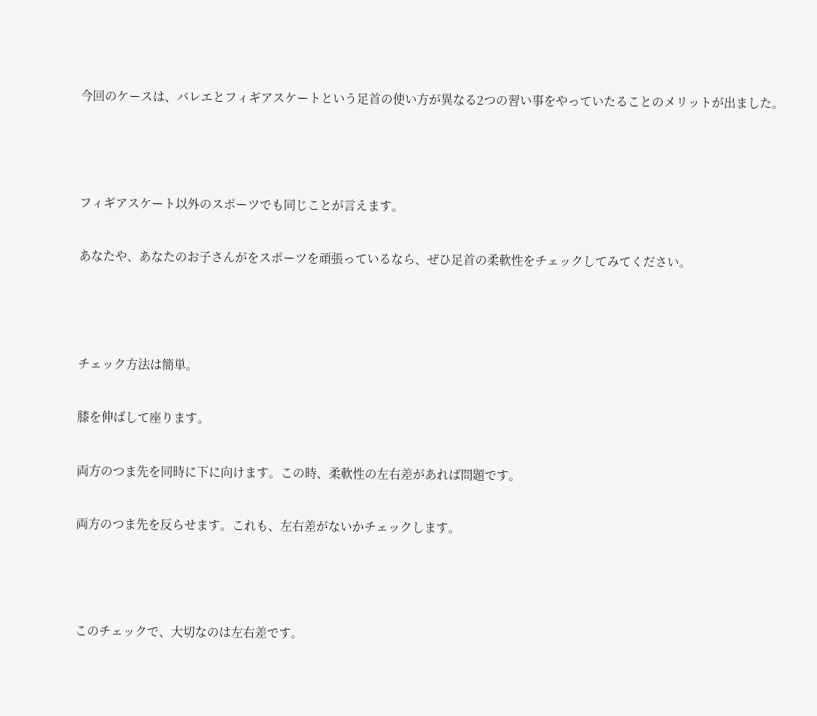今回のケースは、バレエとフィギアスケートという足首の使い方が異なる2つの習い事をやっていたることのメリットが出ました。



フィギアスケート以外のスポーツでも同じことが言えます。

あなたや、あなたのお子さんがをスポーツを頑張っているなら、ぜひ足首の柔軟性をチェックしてみてください。



チェック方法は簡単。

膝を伸ばして座ります。

両方のつま先を同時に下に向けます。この時、柔軟性の左右差があれば問題です。

両方のつま先を反らせます。これも、左右差がないかチェックします。



このチェックで、大切なのは左右差です。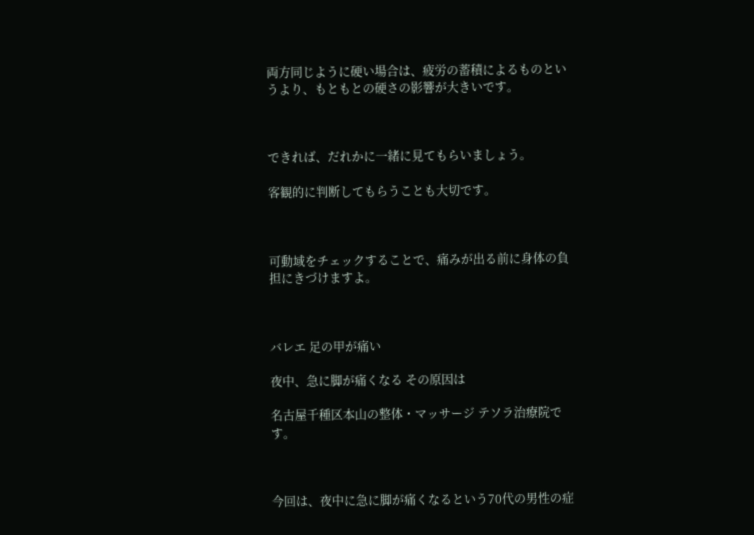両方同じように硬い場合は、疲労の蓄積によるものというより、もともとの硬さの影響が大きいです。



できれば、だれかに一緒に見てもらいましょう。

客観的に判断してもらうことも大切です。



可動域をチェックすることで、痛みが出る前に身体の負担にきづけますよ。



バレエ 足の甲が痛い

夜中、急に脚が痛くなる その原因は

名古屋千種区本山の整体・マッサージ テソラ治療院です。



今回は、夜中に急に脚が痛くなるという70代の男性の症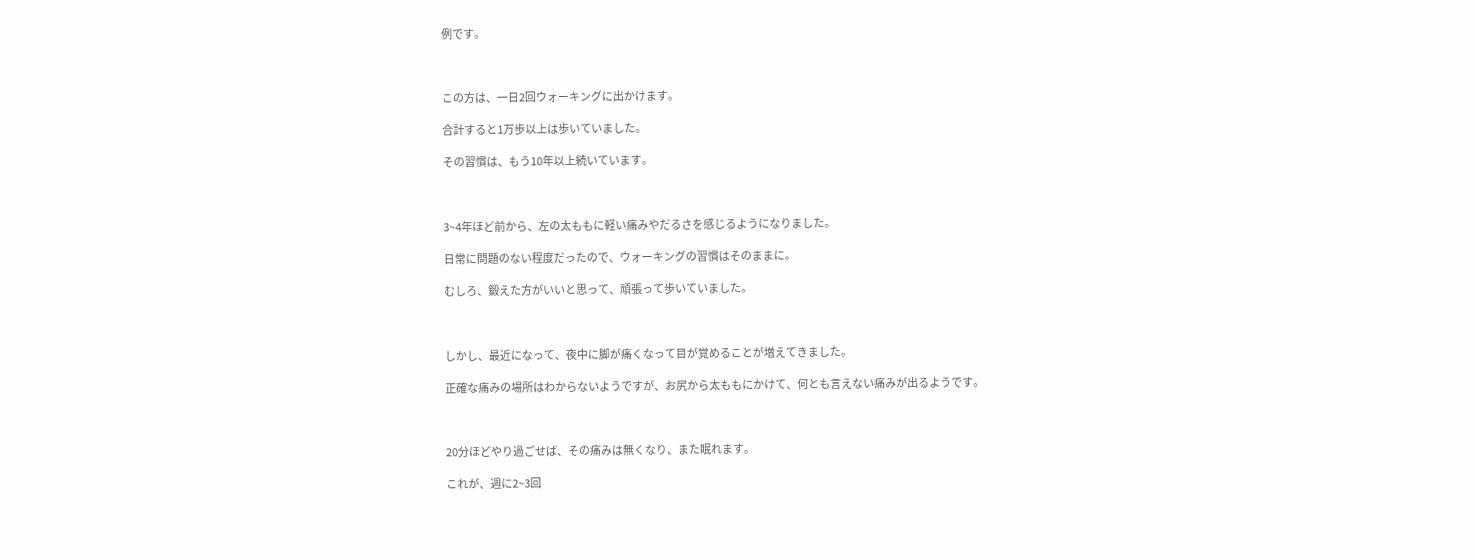例です。



この方は、一日2回ウォーキングに出かけます。

合計すると1万歩以上は歩いていました。

その習慣は、もう10年以上続いています。



3~4年ほど前から、左の太ももに軽い痛みやだるさを感じるようになりました。

日常に問題のない程度だったので、ウォーキングの習慣はそのままに。

むしろ、鍛えた方がいいと思って、頑張って歩いていました。



しかし、最近になって、夜中に脚が痛くなって目が覚めることが増えてきました。

正確な痛みの場所はわからないようですが、お尻から太ももにかけて、何とも言えない痛みが出るようです。



20分ほどやり過ごせば、その痛みは無くなり、また眠れます。

これが、週に2~3回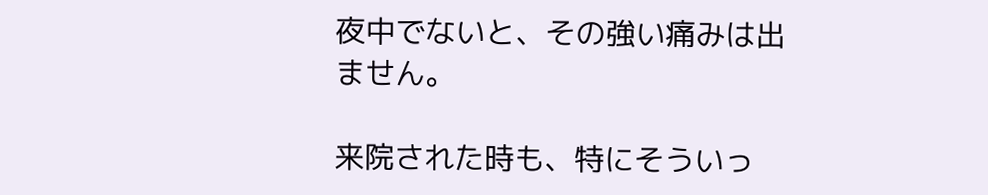夜中でないと、その強い痛みは出ません。

来院された時も、特にそういっ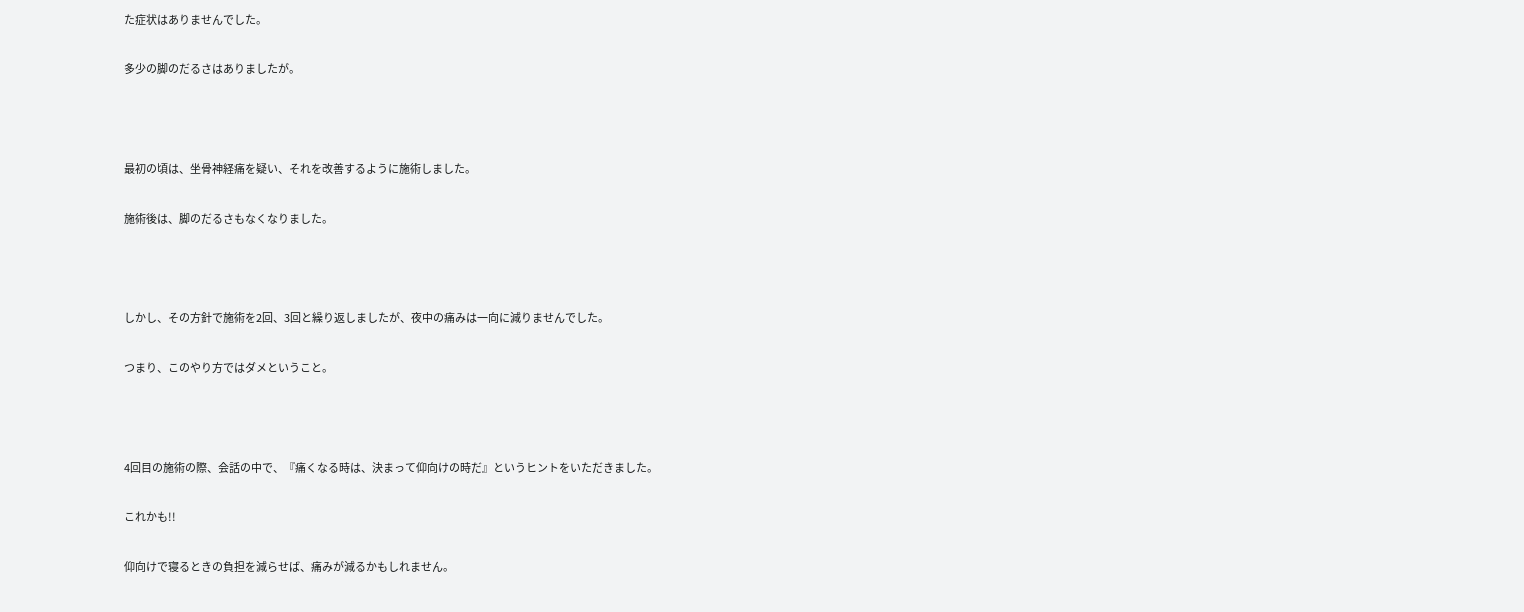た症状はありませんでした。

多少の脚のだるさはありましたが。



最初の頃は、坐骨神経痛を疑い、それを改善するように施術しました。

施術後は、脚のだるさもなくなりました。



しかし、その方針で施術を2回、3回と繰り返しましたが、夜中の痛みは一向に減りませんでした。

つまり、このやり方ではダメということ。



4回目の施術の際、会話の中で、『痛くなる時は、決まって仰向けの時だ』というヒントをいただきました。

これかも!!

仰向けで寝るときの負担を減らせば、痛みが減るかもしれません。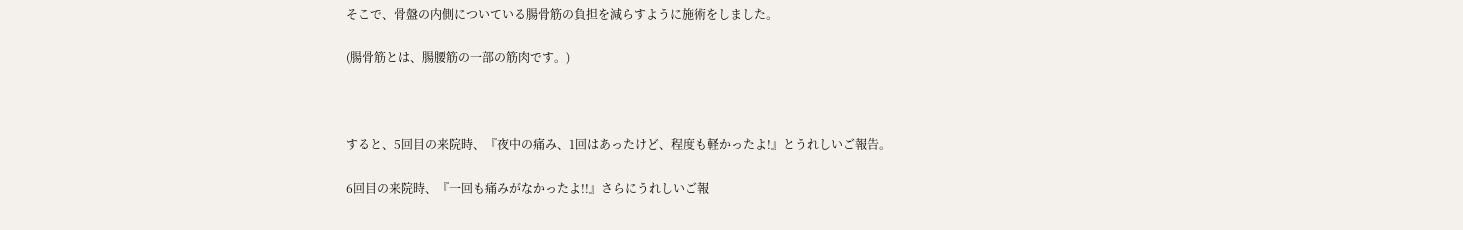そこで、骨盤の内側についている腸骨筋の負担を減らすように施術をしました。

(腸骨筋とは、腸腰筋の一部の筋肉です。)



すると、5回目の来院時、『夜中の痛み、1回はあったけど、程度も軽かったよ!』とうれしいご報告。

6回目の来院時、『一回も痛みがなかったよ!!』さらにうれしいご報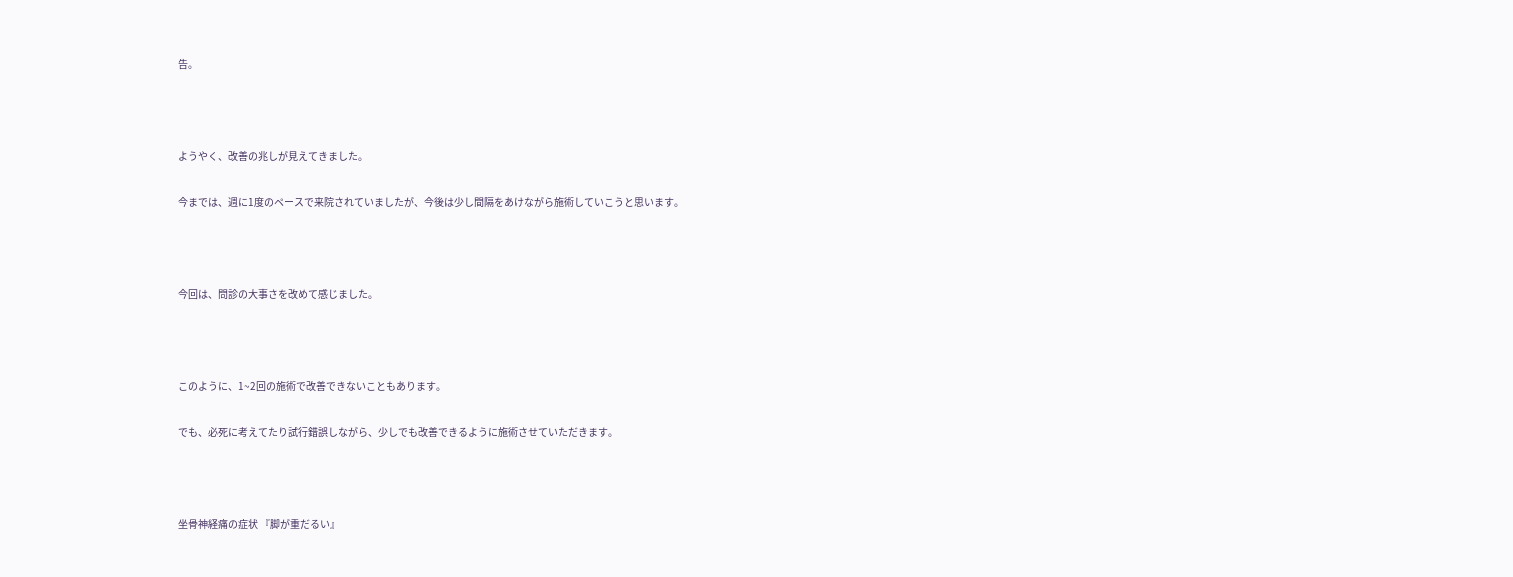告。



ようやく、改善の兆しが見えてきました。

今までは、週に1度のペースで来院されていましたが、今後は少し間隔をあけながら施術していこうと思います。



今回は、問診の大事さを改めて感じました。



このように、1~2回の施術で改善できないこともあります。

でも、必死に考えてたり試行錯誤しながら、少しでも改善できるように施術させていただきます。



坐骨神経痛の症状 『脚が重だるい』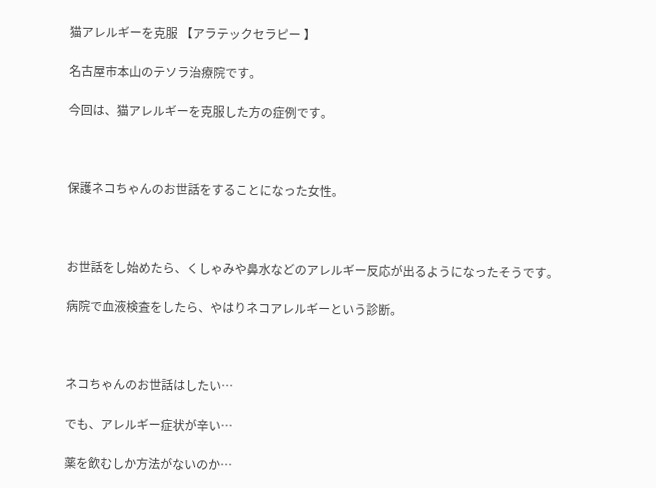猫アレルギーを克服 【アラテックセラピー 】

名古屋市本山のテソラ治療院です。

今回は、猫アレルギーを克服した方の症例です。



保護ネコちゃんのお世話をすることになった女性。



お世話をし始めたら、くしゃみや鼻水などのアレルギー反応が出るようになったそうです。

病院で血液検査をしたら、やはりネコアレルギーという診断。



ネコちゃんのお世話はしたい…

でも、アレルギー症状が辛い…

薬を飲むしか方法がないのか…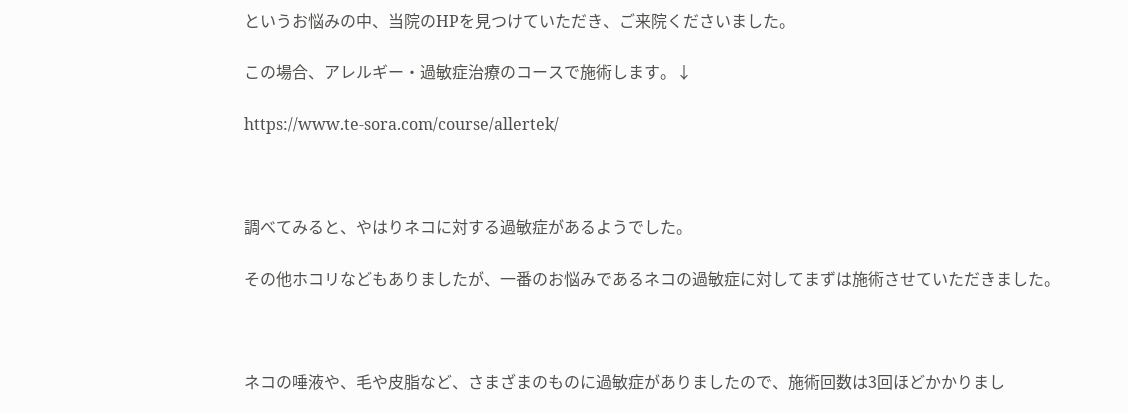というお悩みの中、当院のHPを見つけていただき、ご来院くださいました。

この場合、アレルギー・過敏症治療のコースで施術します。↓

https://www.te-sora.com/course/allertek/



調べてみると、やはりネコに対する過敏症があるようでした。

その他ホコリなどもありましたが、一番のお悩みであるネコの過敏症に対してまずは施術させていただきました。



ネコの唾液や、毛や皮脂など、さまざまのものに過敏症がありましたので、施術回数は3回ほどかかりまし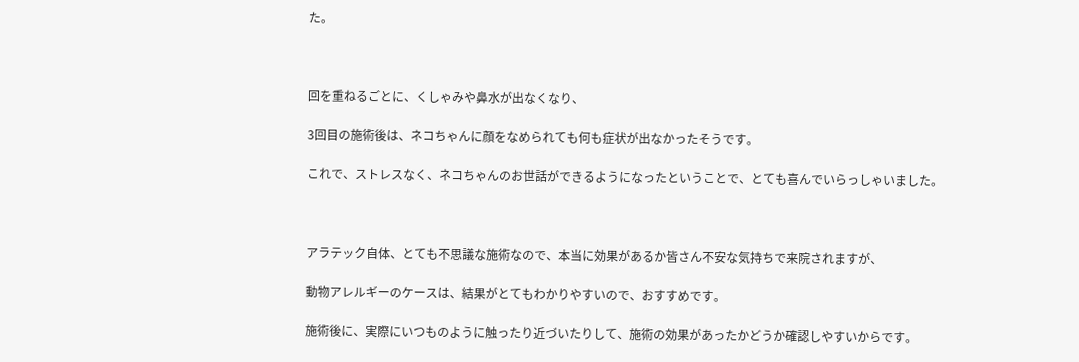た。



回を重ねるごとに、くしゃみや鼻水が出なくなり、

3回目の施術後は、ネコちゃんに顔をなめられても何も症状が出なかったそうです。

これで、ストレスなく、ネコちゃんのお世話ができるようになったということで、とても喜んでいらっしゃいました。



アラテック自体、とても不思議な施術なので、本当に効果があるか皆さん不安な気持ちで来院されますが、

動物アレルギーのケースは、結果がとてもわかりやすいので、おすすめです。

施術後に、実際にいつものように触ったり近づいたりして、施術の効果があったかどうか確認しやすいからです。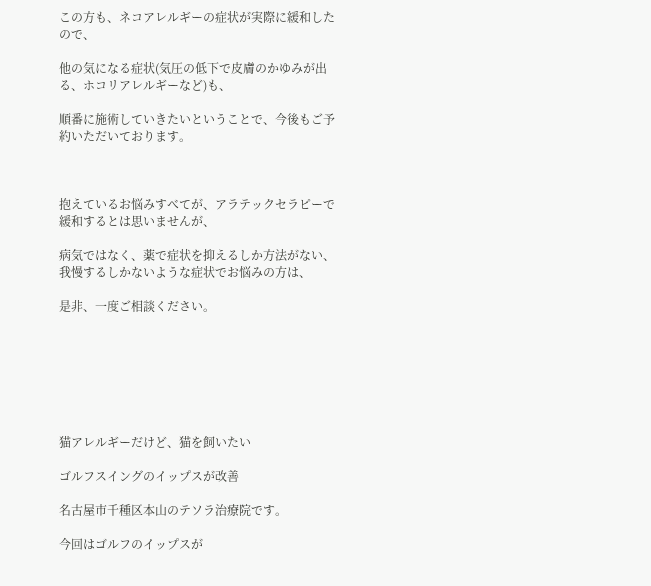この方も、ネコアレルギーの症状が実際に緩和したので、

他の気になる症状(気圧の低下で皮膚のかゆみが出る、ホコリアレルギーなど)も、

順番に施術していきたいということで、今後もご予約いただいております。



抱えているお悩みすべてが、アラテックセラピーで緩和するとは思いませんが、

病気ではなく、薬で症状を抑えるしか方法がない、我慢するしかないような症状でお悩みの方は、

是非、一度ご相談ください。







猫アレルギーだけど、猫を飼いたい

ゴルフスイングのイップスが改善

名古屋市千種区本山のテソラ治療院です。

今回はゴルフのイップスが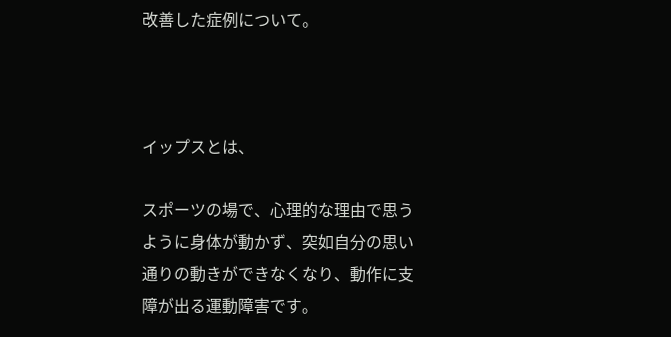改善した症例について。



イップスとは、

スポーツの場で、心理的な理由で思うように身体が動かず、突如自分の思い通りの動きができなくなり、動作に支障が出る運動障害です。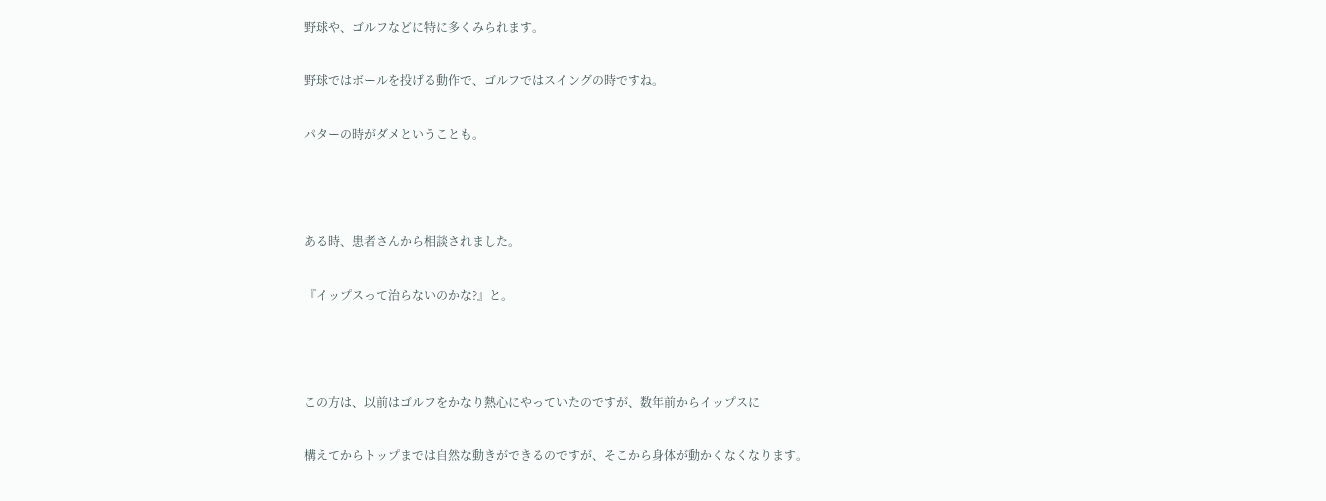野球や、ゴルフなどに特に多くみられます。

野球ではボールを投げる動作で、ゴルフではスイングの時ですね。

パターの時がダメということも。



ある時、患者さんから相談されました。

『イップスって治らないのかな?』と。



この方は、以前はゴルフをかなり熱心にやっていたのですが、数年前からイップスに

構えてからトップまでは自然な動きができるのですが、そこから身体が動かくなくなります。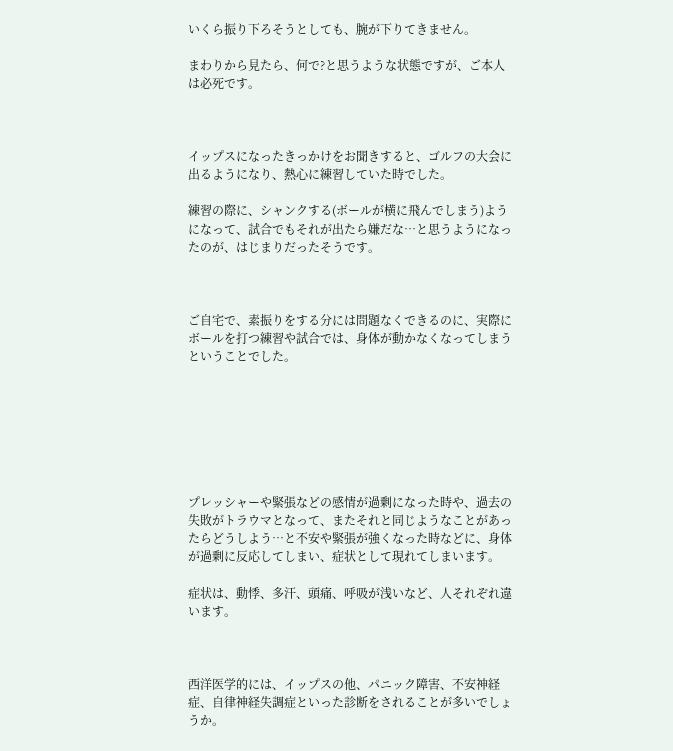いくら振り下ろそうとしても、腕が下りてきません。

まわりから見たら、何で?と思うような状態ですが、ご本人は必死です。



イップスになったきっかけをお聞きすると、ゴルフの大会に出るようになり、熱心に練習していた時でした。

練習の際に、シャンクする(ボールが横に飛んでしまう)ようになって、試合でもそれが出たら嫌だな…と思うようになったのが、はじまりだったそうです。



ご自宅で、素振りをする分には問題なくできるのに、実際にボールを打つ練習や試合では、身体が動かなくなってしまうということでした。







プレッシャーや緊張などの感情が過剰になった時や、過去の失敗がトラウマとなって、またそれと同じようなことがあったらどうしよう…と不安や緊張が強くなった時などに、身体が過剰に反応してしまい、症状として現れてしまいます。

症状は、動悸、多汗、頭痛、呼吸が浅いなど、人それぞれ違います。



西洋医学的には、イップスの他、パニック障害、不安神経症、自律神経失調症といった診断をされることが多いでしょうか。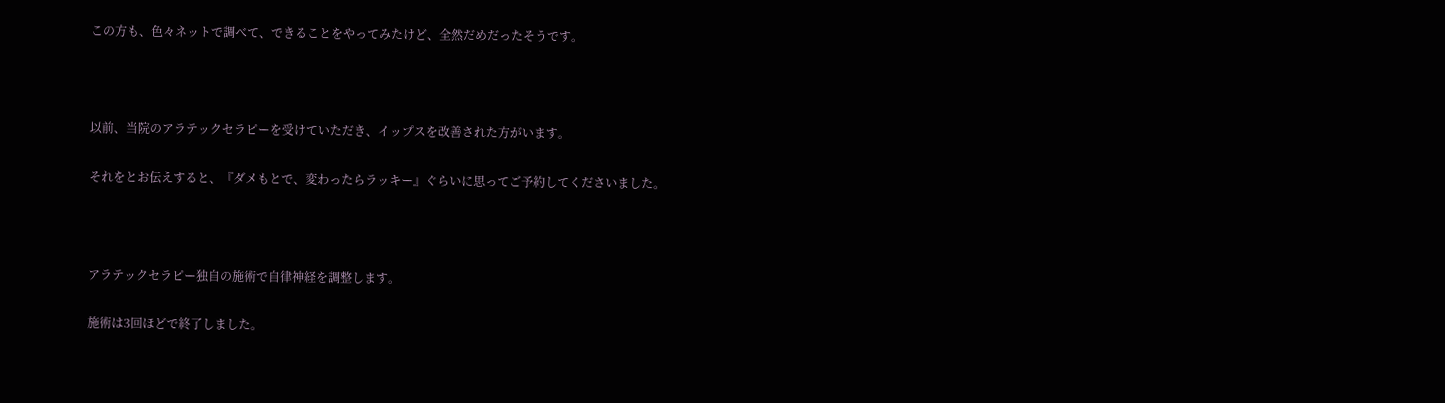この方も、色々ネットで調べて、できることをやってみたけど、全然だめだったそうです。



以前、当院のアラテックセラピーを受けていただき、イップスを改善された方がいます。

それをとお伝えすると、『ダメもとで、変わったらラッキー』ぐらいに思ってご予約してくださいました。



アラテックセラピー独自の施術で自律神経を調整します。

施術は3回ほどで終了しました。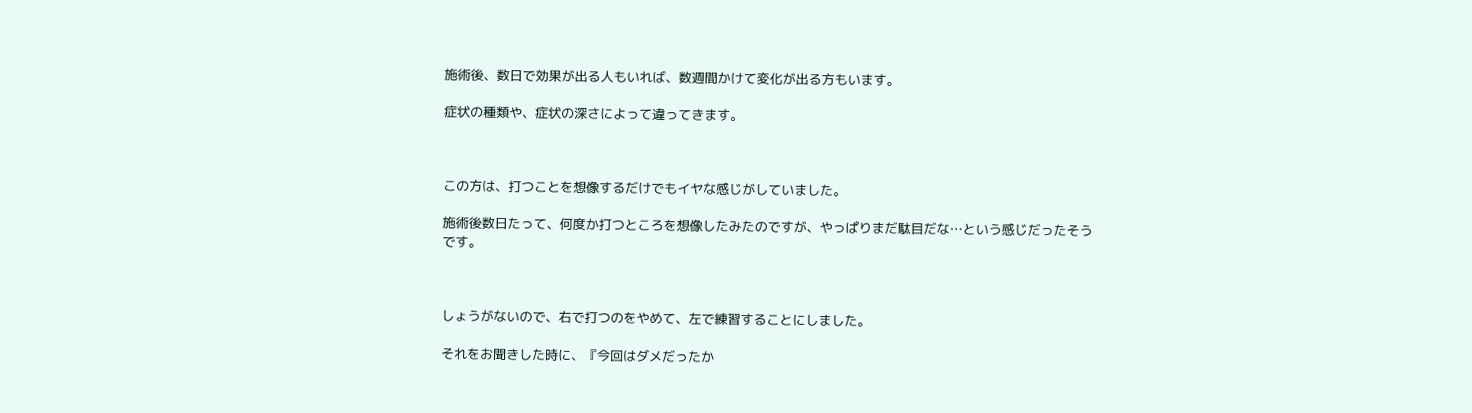施術後、数日で効果が出る人もいれば、数週間かけて変化が出る方もいます。

症状の種類や、症状の深さによって違ってきます。



この方は、打つことを想像するだけでもイヤな感じがしていました。

施術後数日たって、何度か打つところを想像したみたのですが、やっぱりまだ駄目だな…という感じだったそうです。



しょうがないので、右で打つのをやめて、左で練習することにしました。

それをお聞きした時に、『今回はダメだったか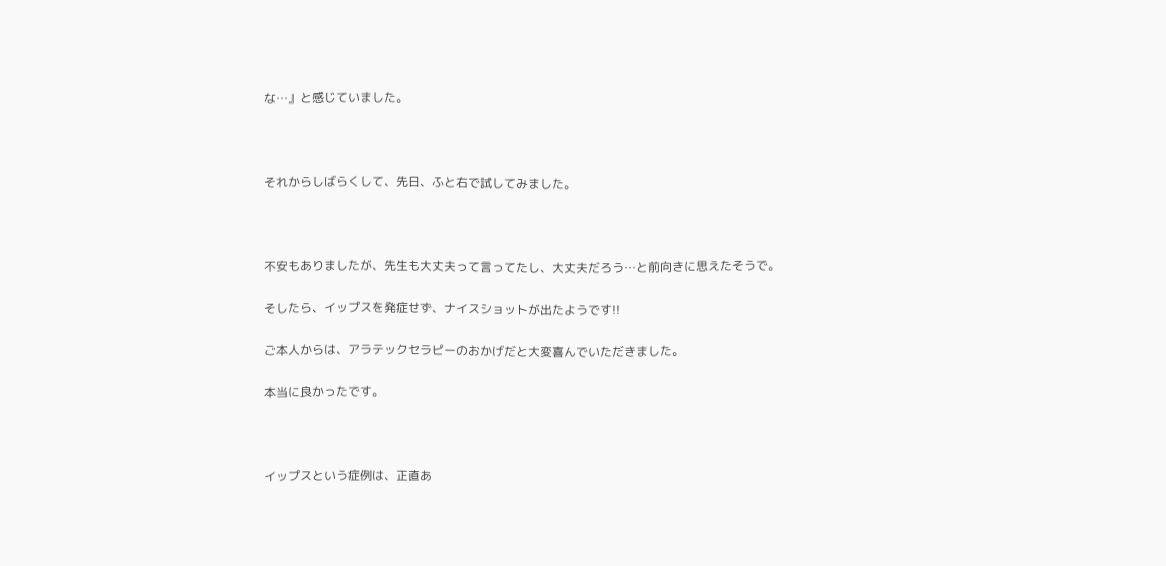な…』と感じていました。



それからしばらくして、先日、ふと右で試してみました。



不安もありましたが、先生も大丈夫って言ってたし、大丈夫だろう…と前向きに思えたそうで。

そしたら、イップスを発症せず、ナイスショットが出たようです!!

ご本人からは、アラテックセラピーのおかげだと大変喜んでいただきました。

本当に良かったです。



イップスという症例は、正直あ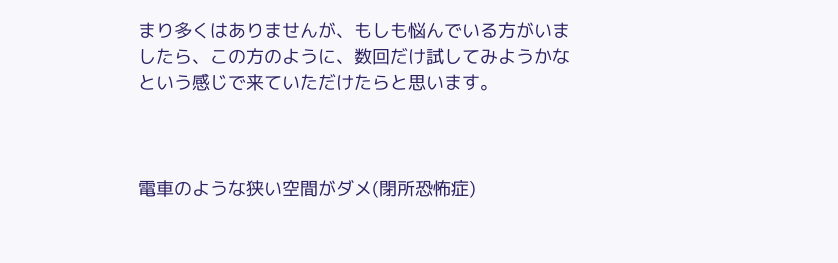まり多くはありませんが、もしも悩んでいる方がいましたら、この方のように、数回だけ試してみようかなという感じで来ていただけたらと思います。



電車のような狭い空間がダメ(閉所恐怖症)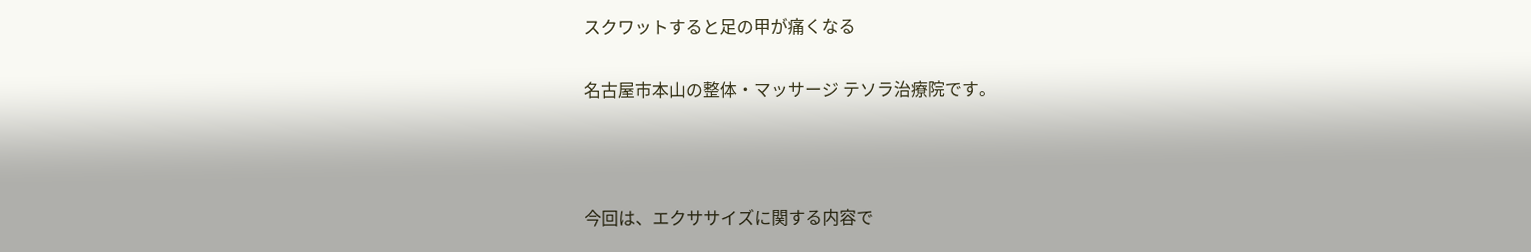スクワットすると足の甲が痛くなる

名古屋市本山の整体・マッサージ テソラ治療院です。



今回は、エクササイズに関する内容で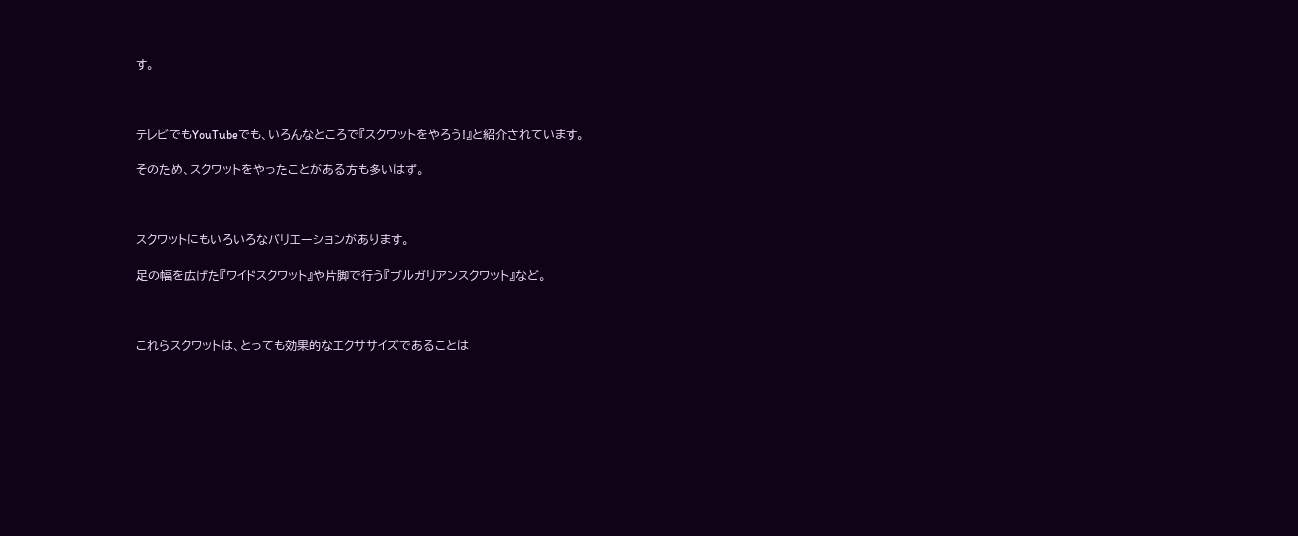す。



テレビでもYouTubeでも、いろんなところで『スクワットをやろう!』と紹介されています。

そのため、スクワットをやったことがある方も多いはず。



スクワットにもいろいろなバリエーションがあります。

足の幅を広げた『ワイドスクワット』や片脚で行う『ブルガリアンスクワット』など。



これらスクワットは、とっても効果的なエクササイズであることは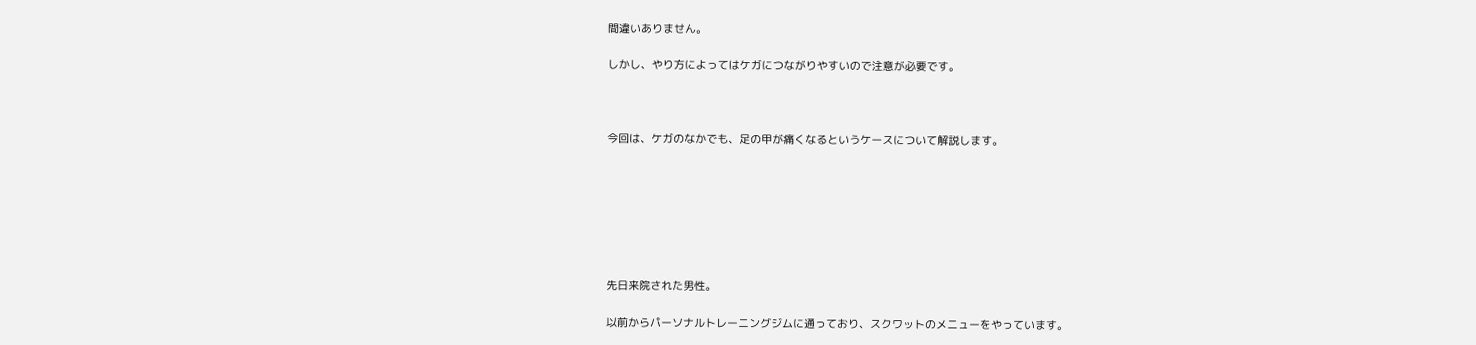間違いありません。

しかし、やり方によってはケガにつながりやすいので注意が必要です。



今回は、ケガのなかでも、足の甲が痛くなるというケースについて解説します。







先日来院された男性。

以前からパーソナルトレーニングジムに通っており、スクワットのメニューをやっています。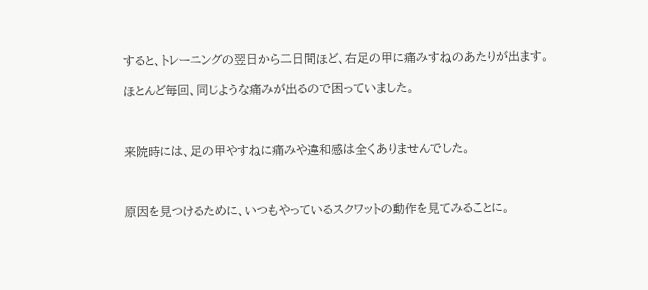すると、トレーニングの翌日から二日間ほど、右足の甲に痛みすねのあたりが出ます。

ほとんど毎回、同じような痛みが出るので困っていました。



来院時には、足の甲やすねに痛みや違和感は全くありませんでした。



原因を見つけるために、いつもやっているスクワットの動作を見てみることに。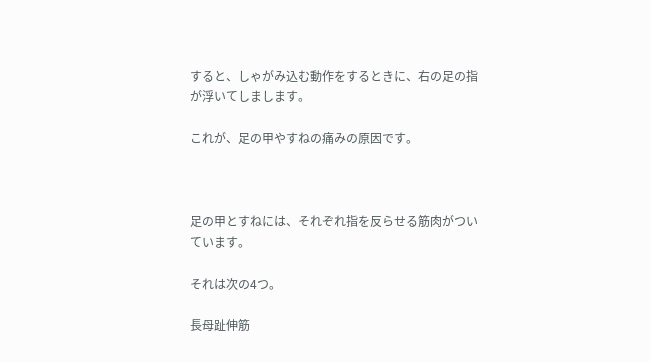すると、しゃがみ込む動作をするときに、右の足の指が浮いてしまします。

これが、足の甲やすねの痛みの原因です。



足の甲とすねには、それぞれ指を反らせる筋肉がついています。

それは次の4つ。

長母趾伸筋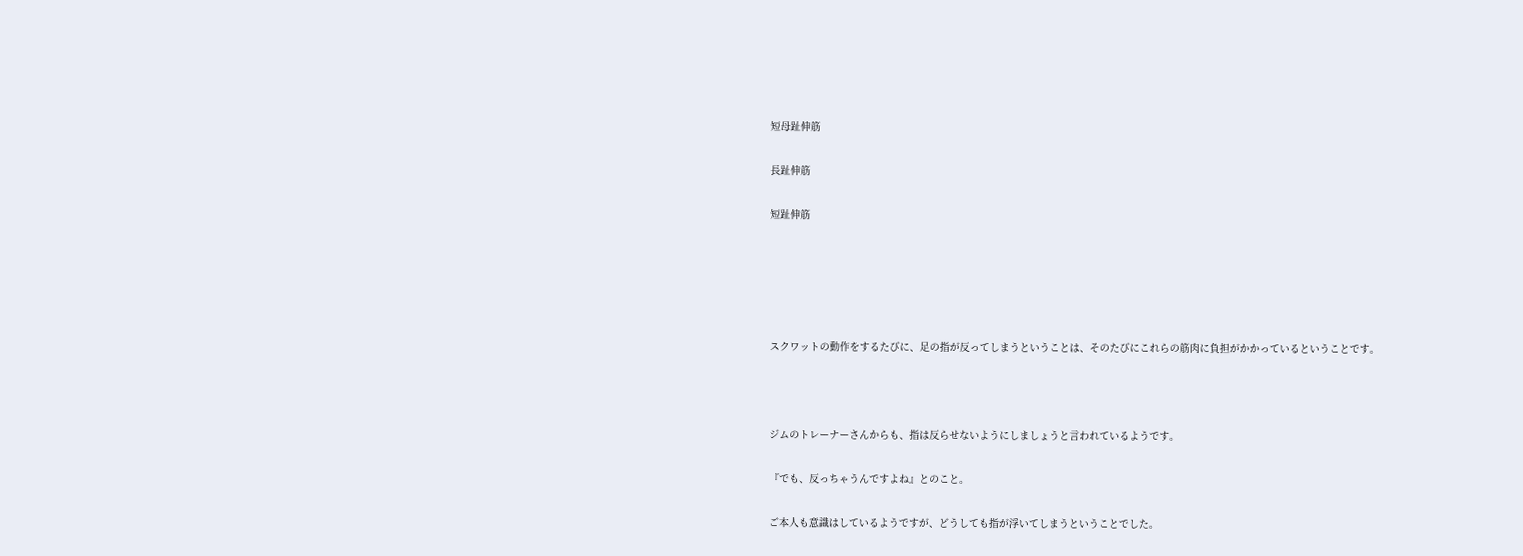短母趾伸筋

長趾伸筋

短趾伸筋





スクワットの動作をするたびに、足の指が反ってしまうということは、そのたびにこれらの筋肉に負担がかかっているということです。



ジムのトレーナーさんからも、指は反らせないようにしましょうと言われているようです。

『でも、反っちゃうんですよね』とのこと。

ご本人も意識はしているようですが、どうしても指が浮いてしまうということでした。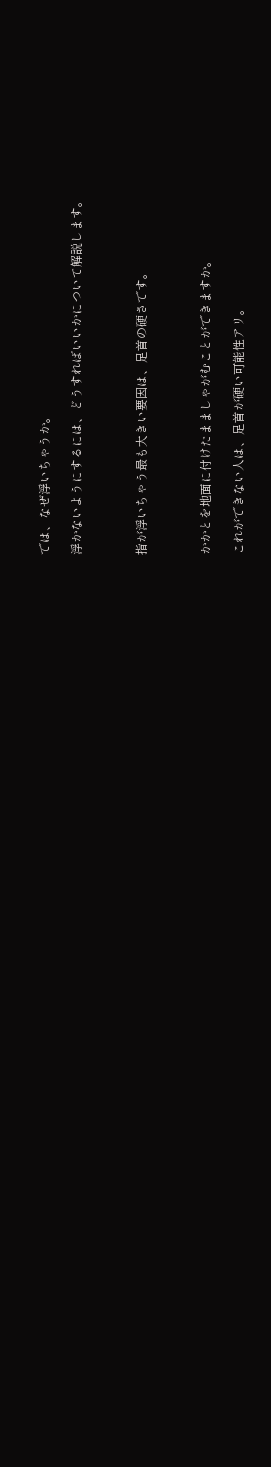では、なぜ浮いちゃうか。

浮かないようにするには、どうすればいいかについて解説します。



指が浮いちゃう最も大きい要因は、足首の硬さです。



かかとを地面に付けたまましゃがむことができますか。

これができない人は、足首が硬い可能性アリ。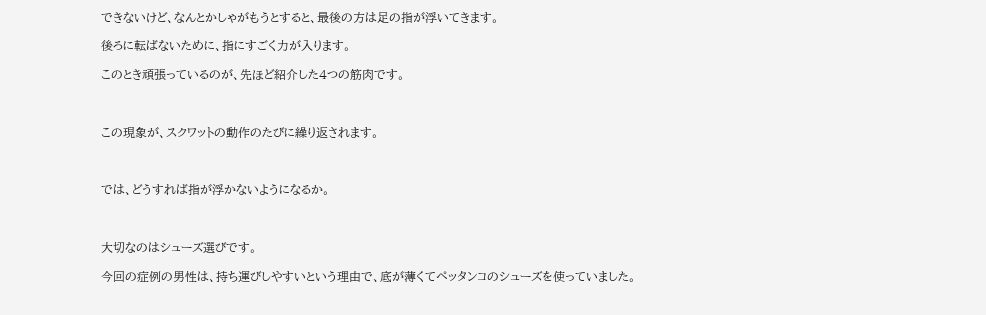できないけど、なんとかしゃがもうとすると、最後の方は足の指が浮いてきます。

後ろに転ばないために、指にすごく力が入ります。

このとき頑張っているのが、先ほど紹介した4つの筋肉です。



この現象が、スクワットの動作のたびに繰り返されます。



では、どうすれば指が浮かないようになるか。



大切なのはシューズ選びです。

今回の症例の男性は、持ち運びしやすいという理由で、底が薄くてペッタンコのシューズを使っていました。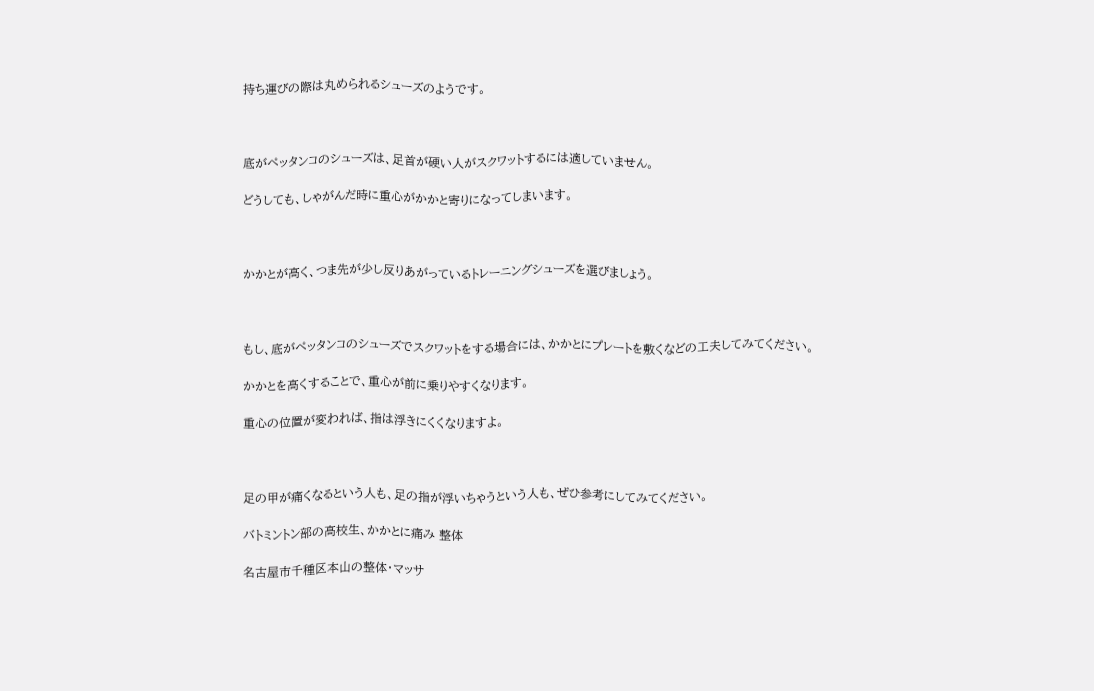持ち運びの際は丸められるシューズのようです。



底がペッタンコのシューズは、足首が硬い人がスクワットするには適していません。

どうしても、しゃがんだ時に重心がかかと寄りになってしまいます。



かかとが高く、つま先が少し反りあがっているトレーニングシューズを選びましょう。



もし、底がペッタンコのシューズでスクワットをする場合には、かかとにプレートを敷くなどの工夫してみてください。

かかとを高くすることで、重心が前に乗りやすくなります。

重心の位置が変われば、指は浮きにくくなりますよ。



足の甲が痛くなるという人も、足の指が浮いちゃうという人も、ぜひ参考にしてみてください。

バトミントン部の高校生、かかとに痛み 整体

名古屋市千種区本山の整体・マッサ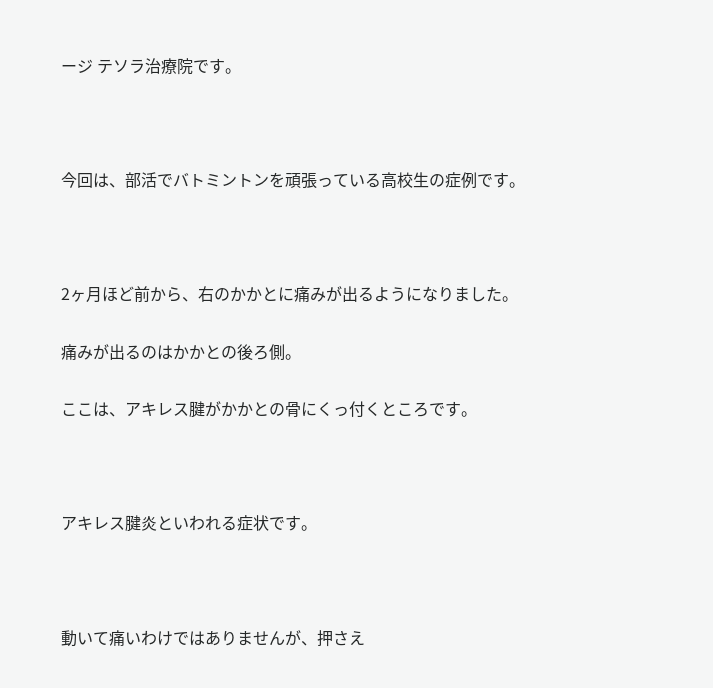ージ テソラ治療院です。



今回は、部活でバトミントンを頑張っている高校生の症例です。



2ヶ月ほど前から、右のかかとに痛みが出るようになりました。

痛みが出るのはかかとの後ろ側。

ここは、アキレス腱がかかとの骨にくっ付くところです。



アキレス腱炎といわれる症状です。



動いて痛いわけではありませんが、押さえ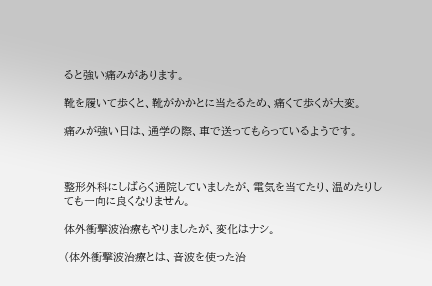ると強い痛みがあります。

靴を履いて歩くと、靴がかかとに当たるため、痛くて歩くが大変。

痛みが強い日は、通学の際、車で送ってもらっているようです。



整形外科にしばらく通院していましたが、電気を当てたり、温めたりしても一向に良くなりません。

体外衝撃波治療もやりましたが、変化はナシ。

(体外衝撃波治療とは、音波を使った治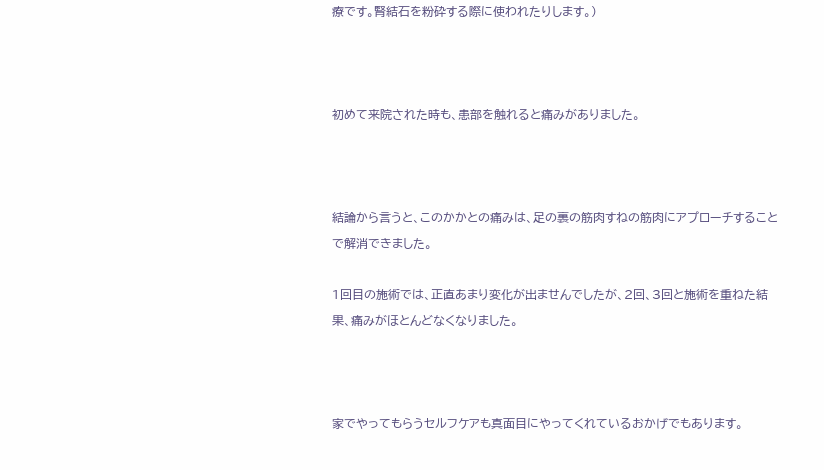療です。腎結石を粉砕する際に使われたりします。)



初めて来院された時も、患部を触れると痛みがありました。



結論から言うと、このかかとの痛みは、足の裏の筋肉すねの筋肉にアプローチすることで解消できました。

1回目の施術では、正直あまり変化が出ませんでしたが、2回、3回と施術を重ねた結果、痛みがほとんどなくなりました。



家でやってもらうセルフケアも真面目にやってくれているおかげでもあります。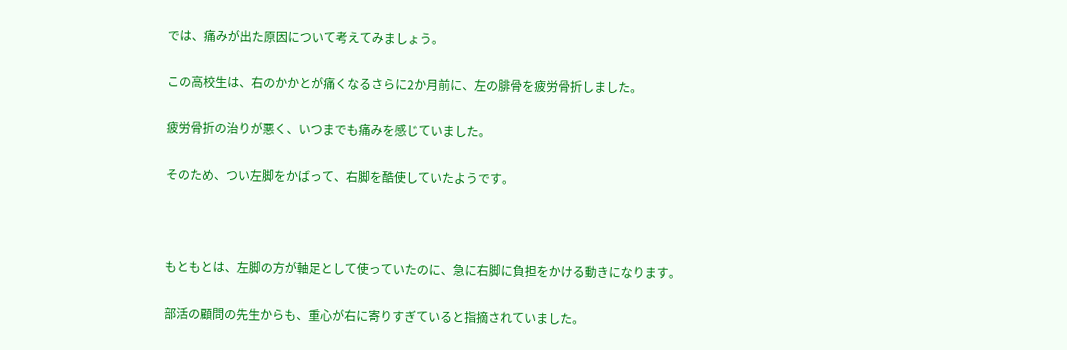では、痛みが出た原因について考えてみましょう。

この高校生は、右のかかとが痛くなるさらに2か月前に、左の腓骨を疲労骨折しました。

疲労骨折の治りが悪く、いつまでも痛みを感じていました。

そのため、つい左脚をかばって、右脚を酷使していたようです。



もともとは、左脚の方が軸足として使っていたのに、急に右脚に負担をかける動きになります。

部活の顧問の先生からも、重心が右に寄りすぎていると指摘されていました。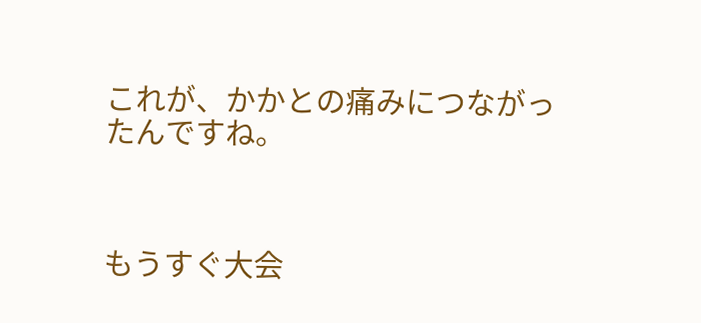これが、かかとの痛みにつながったんですね。



もうすぐ大会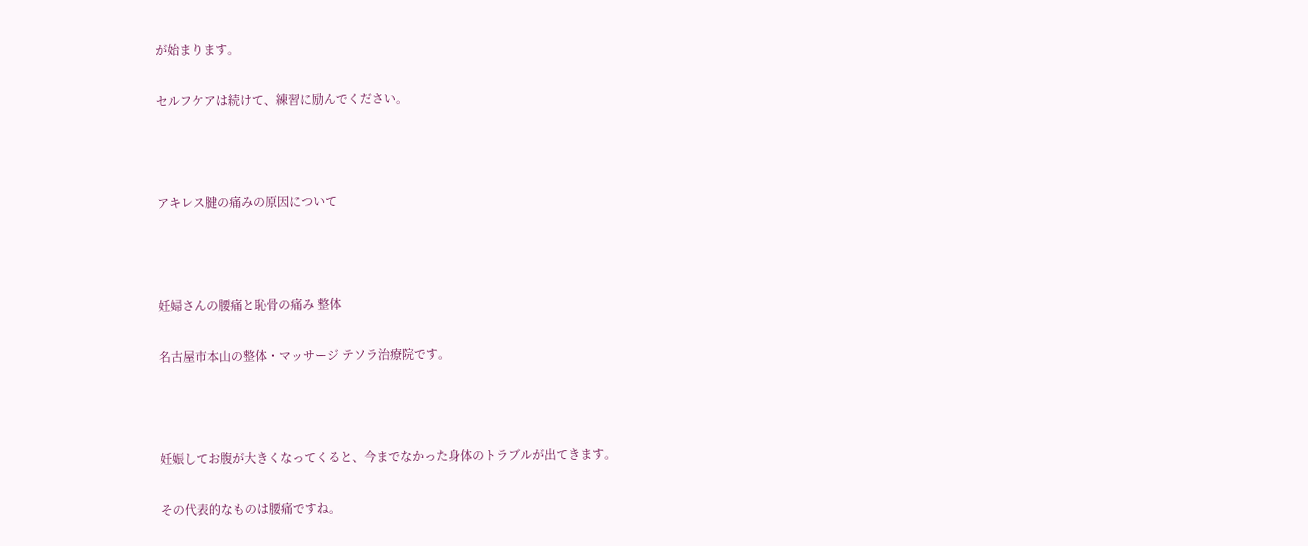が始まります。

セルフケアは続けて、練習に励んでください。



アキレス腱の痛みの原因について



妊婦さんの腰痛と恥骨の痛み 整体

名古屋市本山の整体・マッサージ テソラ治療院です。



妊娠してお腹が大きくなってくると、今までなかった身体のトラブルが出てきます。

その代表的なものは腰痛ですね。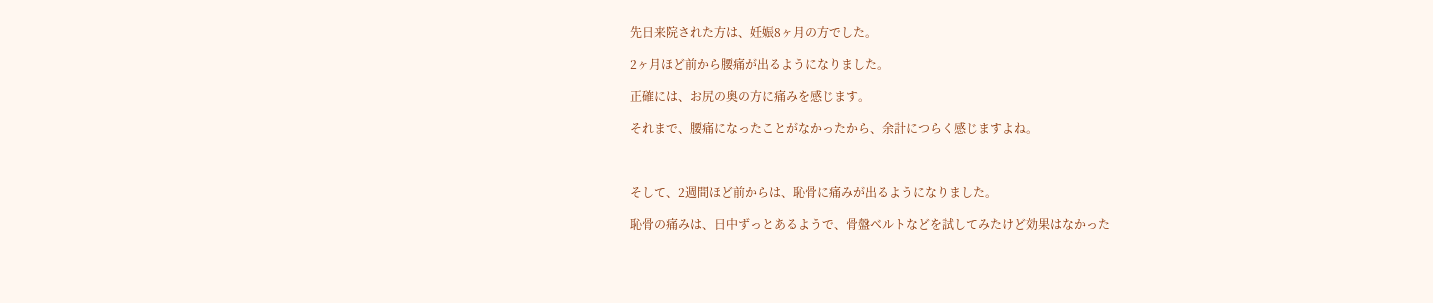先日来院された方は、妊娠8ヶ月の方でした。

2ヶ月ほど前から腰痛が出るようになりました。

正確には、お尻の奥の方に痛みを感じます。

それまで、腰痛になったことがなかったから、余計につらく感じますよね。



そして、2週間ほど前からは、恥骨に痛みが出るようになりました。

恥骨の痛みは、日中ずっとあるようで、骨盤ベルトなどを試してみたけど効果はなかった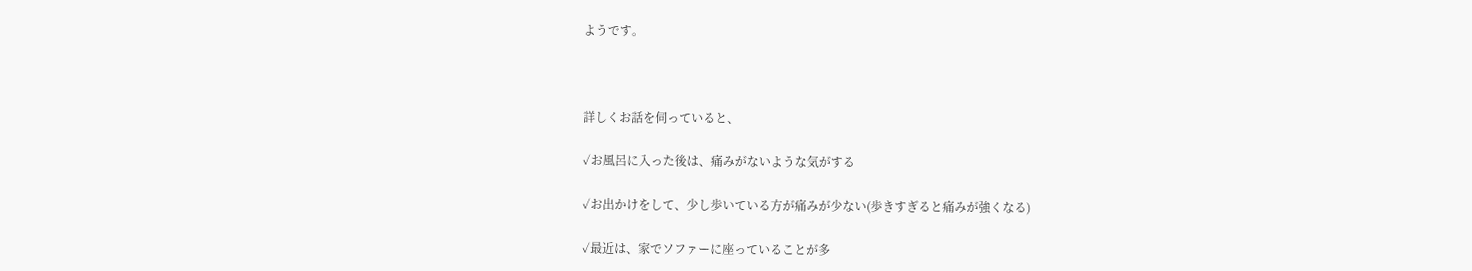ようです。



詳しくお話を伺っていると、

✓お風呂に入った後は、痛みがないような気がする

✓お出かけをして、少し歩いている方が痛みが少ない(歩きすぎると痛みが強くなる)

✓最近は、家でソファーに座っていることが多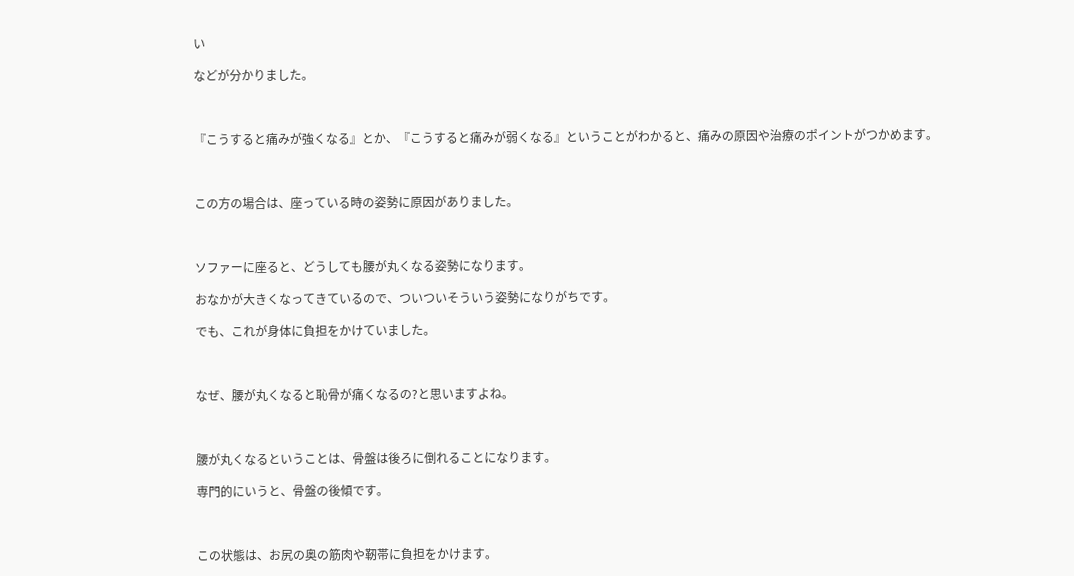い

などが分かりました。



『こうすると痛みが強くなる』とか、『こうすると痛みが弱くなる』ということがわかると、痛みの原因や治療のポイントがつかめます。



この方の場合は、座っている時の姿勢に原因がありました。



ソファーに座ると、どうしても腰が丸くなる姿勢になります。

おなかが大きくなってきているので、ついついそういう姿勢になりがちです。

でも、これが身体に負担をかけていました。



なぜ、腰が丸くなると恥骨が痛くなるの?と思いますよね。



腰が丸くなるということは、骨盤は後ろに倒れることになります。

専門的にいうと、骨盤の後傾です。



この状態は、お尻の奥の筋肉や靭帯に負担をかけます。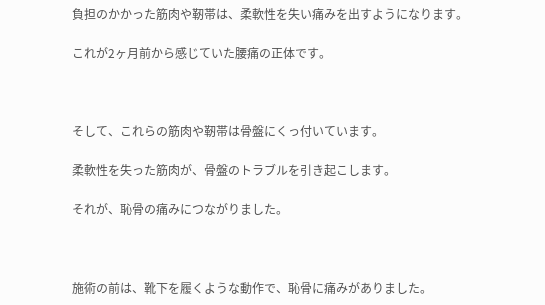負担のかかった筋肉や靭帯は、柔軟性を失い痛みを出すようになります。

これが2ヶ月前から感じていた腰痛の正体です。



そして、これらの筋肉や靭帯は骨盤にくっ付いています。

柔軟性を失った筋肉が、骨盤のトラブルを引き起こします。

それが、恥骨の痛みにつながりました。



施術の前は、靴下を履くような動作で、恥骨に痛みがありました。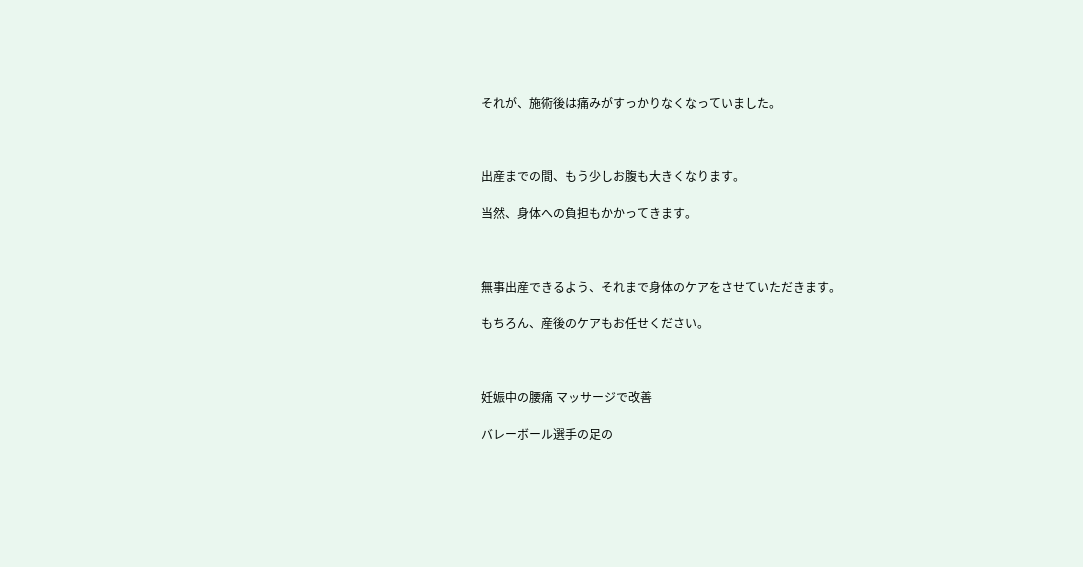それが、施術後は痛みがすっかりなくなっていました。



出産までの間、もう少しお腹も大きくなります。

当然、身体への負担もかかってきます。



無事出産できるよう、それまで身体のケアをさせていただきます。

もちろん、産後のケアもお任せください。



妊娠中の腰痛 マッサージで改善

バレーボール選手の足の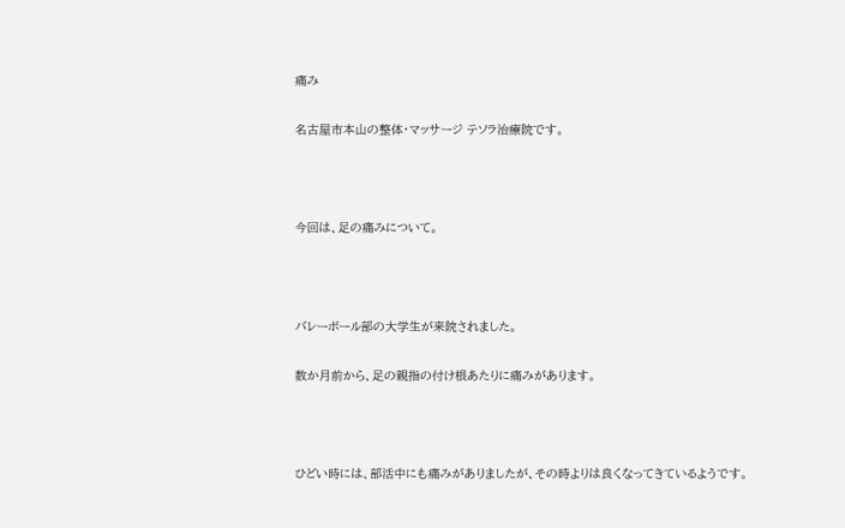痛み

名古屋市本山の整体・マッサージ テソラ治療院です。



今回は、足の痛みについて。



バレーボール部の大学生が来院されました。

数か月前から、足の親指の付け根あたりに痛みがあります。



ひどい時には、部活中にも痛みがありましたが、その時よりは良くなってきているようです。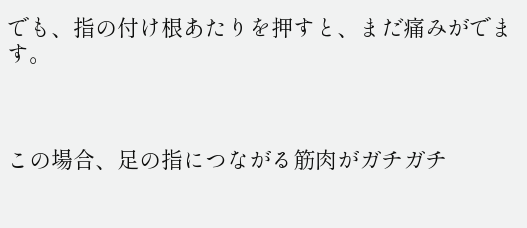でも、指の付け根あたりを押すと、まだ痛みがでます。



この場合、足の指につながる筋肉がガチガチ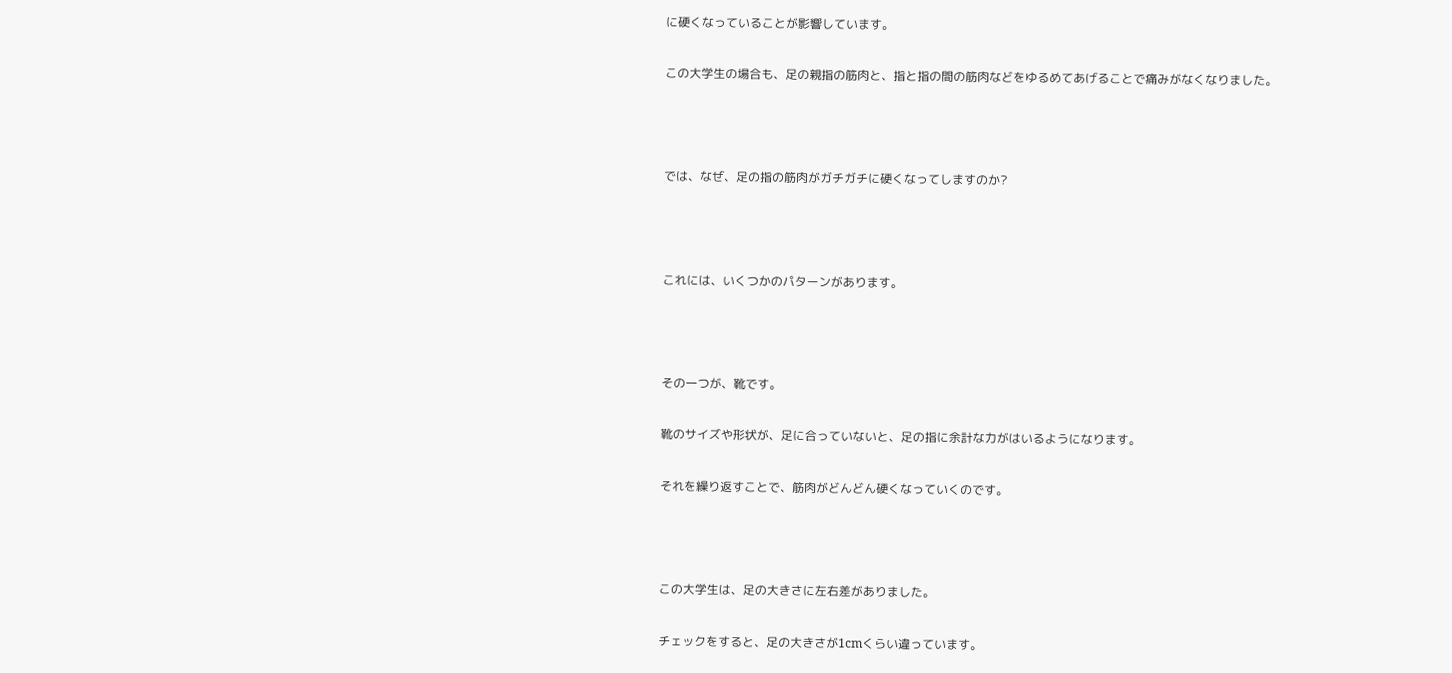に硬くなっていることが影響しています。

この大学生の場合も、足の親指の筋肉と、指と指の間の筋肉などをゆるめてあげることで痛みがなくなりました。



では、なぜ、足の指の筋肉がガチガチに硬くなってしますのか?



これには、いくつかのパターンがあります。



その一つが、靴です。

靴のサイズや形状が、足に合っていないと、足の指に余計な力がはいるようになります。

それを繰り返すことで、筋肉がどんどん硬くなっていくのです。



この大学生は、足の大きさに左右差がありました。

チェックをすると、足の大きさが1cmくらい違っています。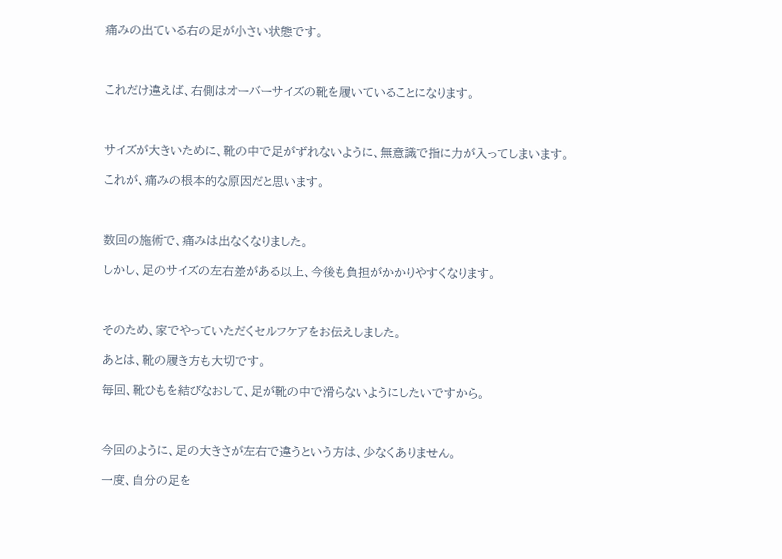痛みの出ている右の足が小さい状態です。



これだけ違えば、右側はオーバーサイズの靴を履いていることになります。



サイズが大きいために、靴の中で足がずれないように、無意識で指に力が入ってしまいます。

これが、痛みの根本的な原因だと思います。



数回の施術で、痛みは出なくなりました。

しかし、足のサイズの左右差がある以上、今後も負担がかかりやすくなります。



そのため、家でやっていただくセルフケアをお伝えしました。

あとは、靴の履き方も大切です。

毎回、靴ひもを結びなおして、足が靴の中で滑らないようにしたいですから。



今回のように、足の大きさが左右で違うという方は、少なくありません。

一度、自分の足を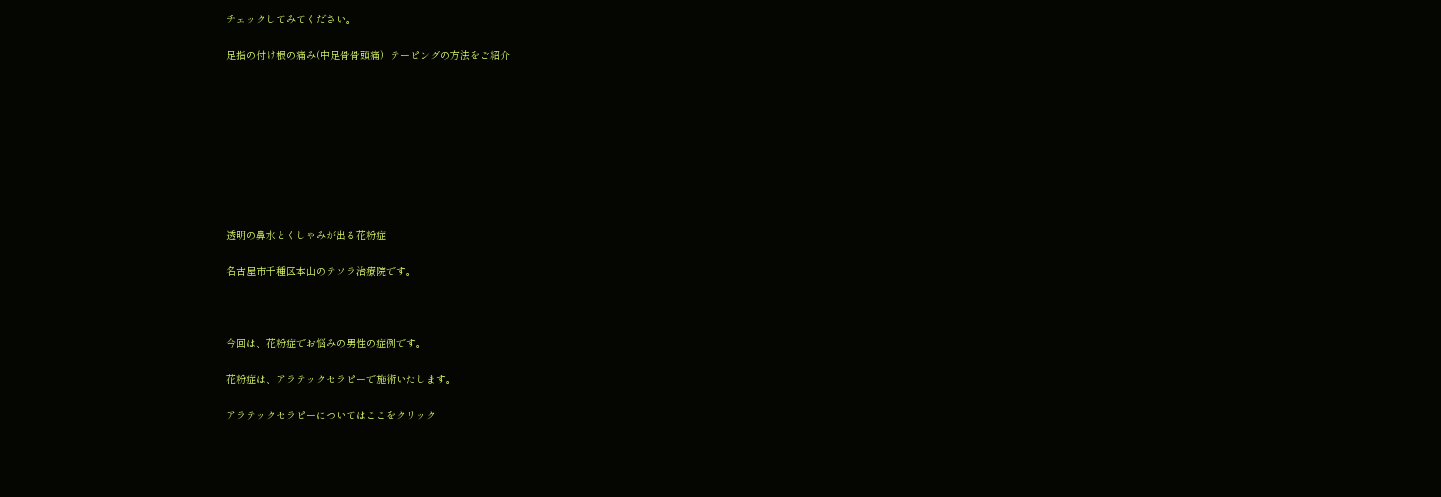チェックしてみてください。

足指の付け根の痛み(中足骨骨頭痛)  テーピングの方法をご紹介









透明の鼻水とくしゃみが出る花粉症

名古屋市千種区本山のテソラ治療院です。



今回は、花粉症でお悩みの男性の症例です。

花粉症は、アラテックセラピーで施術いたします。

アラテックセラピーについてはここをクリック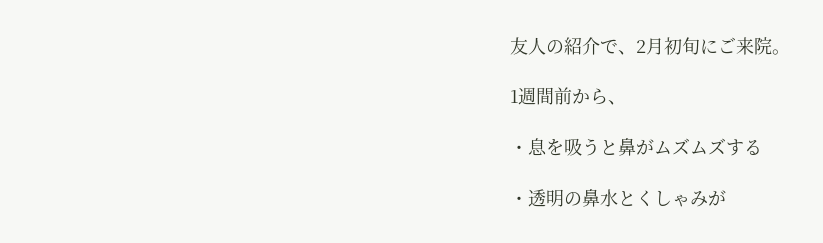友人の紹介で、2月初旬にご来院。

1週間前から、

・息を吸うと鼻がムズムズする

・透明の鼻水とくしゃみが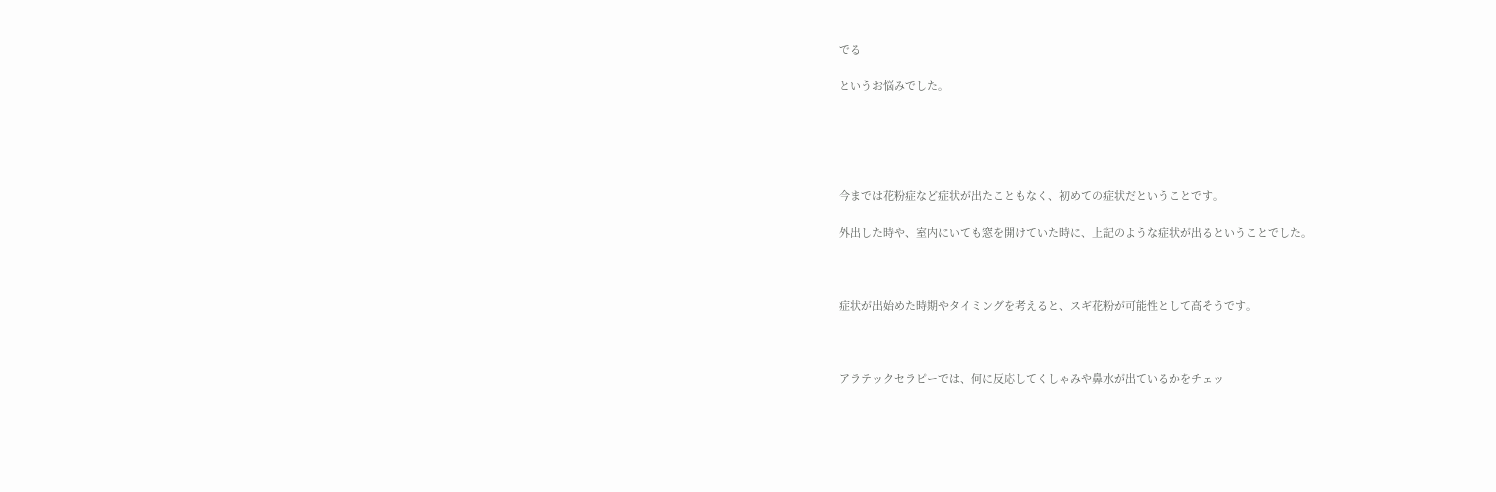でる

というお悩みでした。





今までは花粉症など症状が出たこともなく、初めての症状だということです。

外出した時や、室内にいても窓を開けていた時に、上記のような症状が出るということでした。



症状が出始めた時期やタイミングを考えると、スギ花粉が可能性として高そうです。



アラテックセラピーでは、何に反応してくしゃみや鼻水が出ているかをチェッ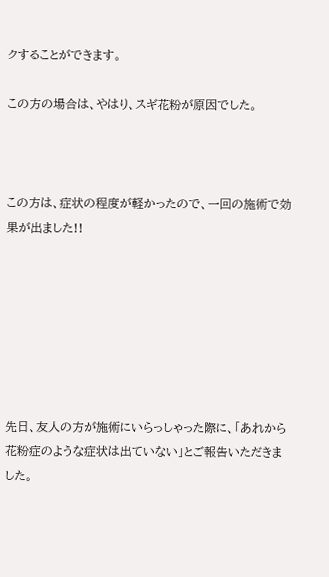クすることができます。

この方の場合は、やはり、スギ花粉が原因でした。



この方は、症状の程度が軽かったので、一回の施術で効果が出ました!!







先日、友人の方が施術にいらっしゃった際に、「あれから花粉症のような症状は出ていない」とご報告いただきました。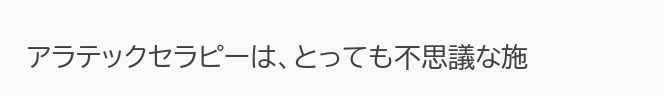アラテックセラピーは、とっても不思議な施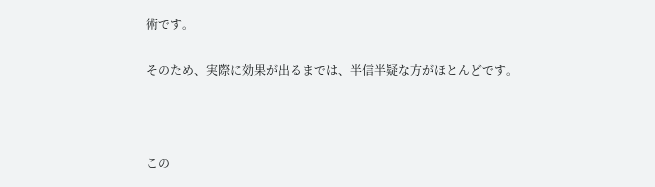術です。

そのため、実際に効果が出るまでは、半信半疑な方がほとんどです。



この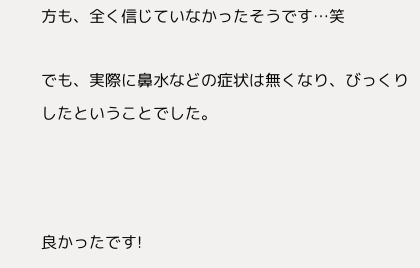方も、全く信じていなかったそうです…笑

でも、実際に鼻水などの症状は無くなり、びっくりしたということでした。



良かったです!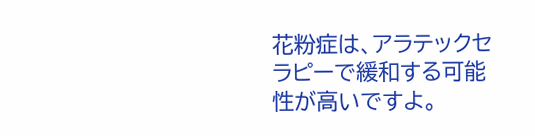花粉症は、アラテックセラピーで緩和する可能性が高いですよ。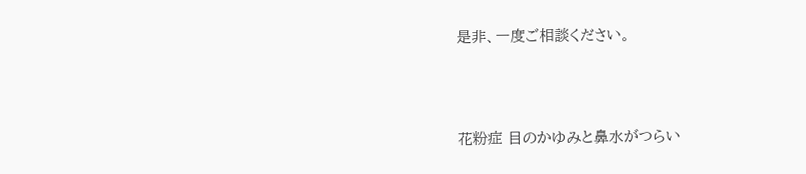是非、一度ご相談ください。



花粉症 目のかゆみと鼻水がつらい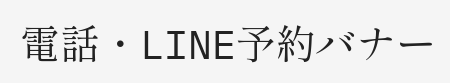電話・LINE予約バナー